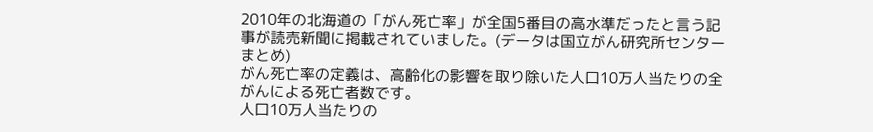2010年の北海道の「がん死亡率」が全国5番目の高水準だったと言う記事が読売新聞に掲載されていました。(データは国立がん研究所センターまとめ)
がん死亡率の定義は、高齢化の影響を取り除いた人口10万人当たりの全がんによる死亡者数です。
人口10万人当たりの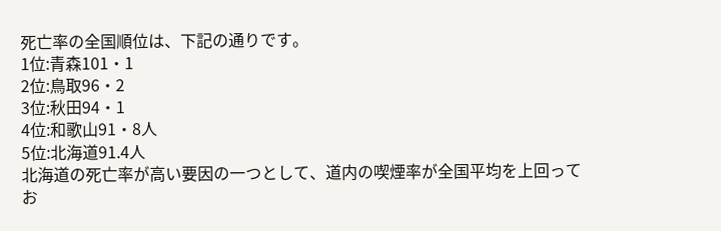死亡率の全国順位は、下記の通りです。
1位:青森101・1
2位:鳥取96・2
3位:秋田94・1
4位:和歌山91・8人
5位:北海道91.4人
北海道の死亡率が高い要因の一つとして、道内の喫煙率が全国平均を上回ってお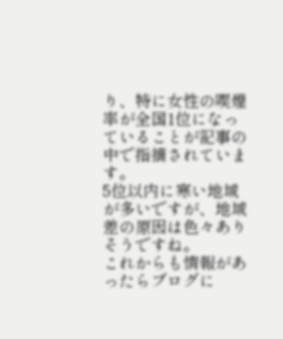り、特に女性の喫煙率が全国1位になっていることが記事の中で指摘されています。
5位以内に寒い地域が多いですが、地域差の原因は色々ありそうですね。
これからも情報があったらブログに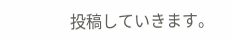投稿していきます。